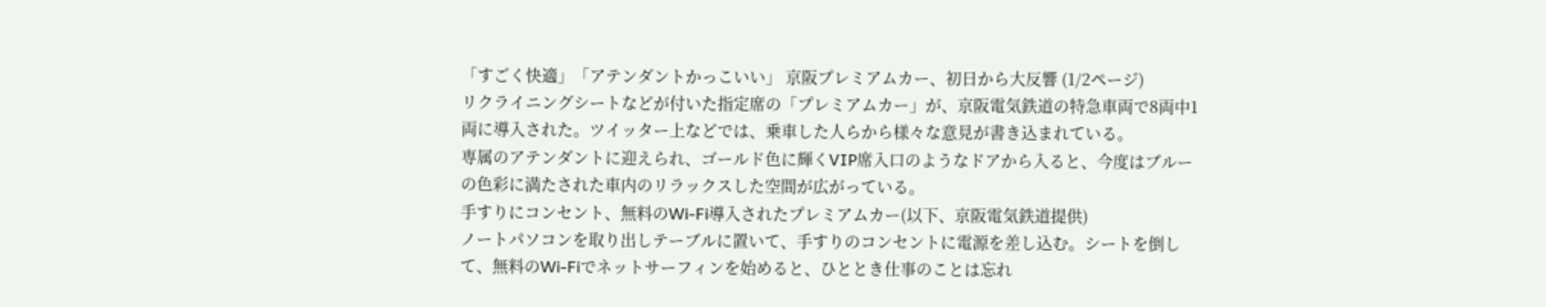「すごく快適」「アテンダントかっこいい」 京阪プレミアムカー、初日から大反響 (1/2ページ)
リクライニングシートなどが付いた指定席の「プレミアムカー」が、京阪電気鉄道の特急車両で8両中1両に導入された。ツイッター上などでは、乗車した人らから様々な意見が書き込まれている。
専属のアテンダントに迎えられ、ゴールド色に輝くVIP席入口のようなドアから入ると、今度はブルーの色彩に満たされた車内のリラックスした空間が広がっている。
手すりにコンセント、無料のWi-Fi導入されたプレミアムカー(以下、京阪電気鉄道提供)
ノートパソコンを取り出しテーブルに置いて、手すりのコンセントに電源を差し込む。シートを倒して、無料のWi-Fiでネットサーフィンを始めると、ひととき仕事のことは忘れ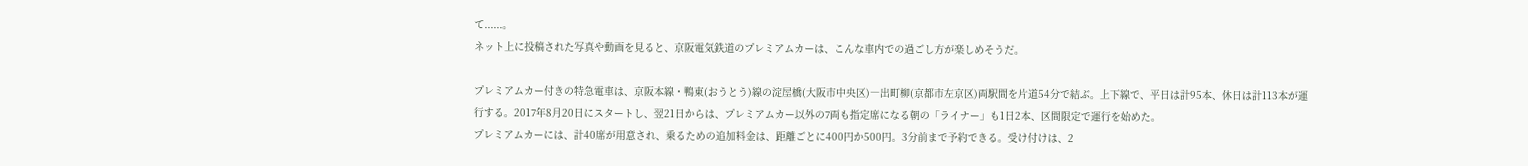て......。
ネット上に投稿された写真や動画を見ると、京阪電気鉄道のプレミアムカーは、こんな車内での過ごし方が楽しめそうだ。

プレミアムカー付きの特急電車は、京阪本線・鴨東(おうとう)線の淀屋橋(大阪市中央区)―出町柳(京都市左京区)両駅間を片道54分で結ぶ。上下線で、平日は計95本、休日は計113本が運行する。2017年8月20日にスタートし、翌21日からは、プレミアムカー以外の7両も指定席になる朝の「ライナー」も1日2本、区間限定で運行を始めた。
プレミアムカーには、計40席が用意され、乗るための追加料金は、距離ごとに400円か500円。3分前まで予約できる。受け付けは、2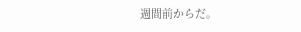週間前からだ。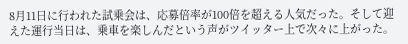8月11日に行われた試乗会は、応募倍率が100倍を超える人気だった。そして迎えた運行当日は、乗車を楽しんだという声がツイッター上で次々に上がった。